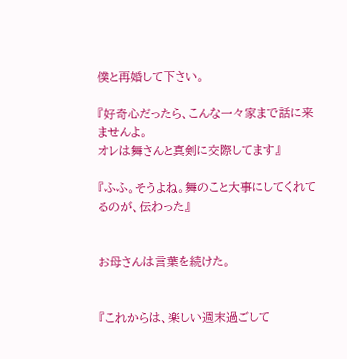僕と再婚して下さい。

『好奇心だったら、こんな一々家まで話に来ませんよ。
オレは舞さんと真剣に交際してます』

『ふふ。そうよね。舞のこと大事にしてくれてるのが、伝わった』


お母さんは言葉を続けた。


『これからは、楽しい週末過ごして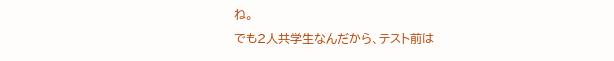ね。
でも2人共学生なんだから、テスト前は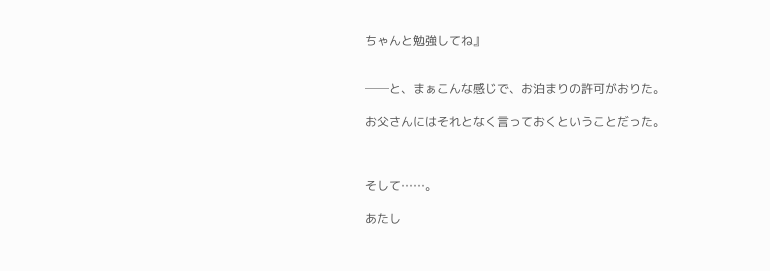ちゃんと勉強してね』


──と、まぁこんな感じで、お泊まりの許可がおりた。

お父さんにはそれとなく言っておくということだった。



そして……。

あたし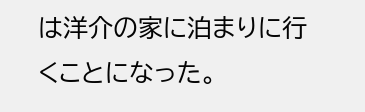は洋介の家に泊まりに行くことになった。